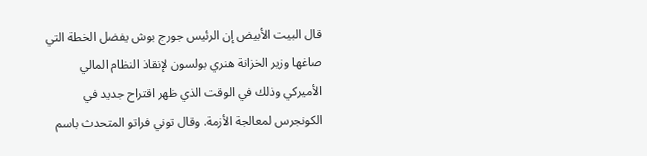قال البيت الأبيض إن الرئيس جورج بوش يفضل الخطة التي صاغها وزير الخزانة هنري بولسون لإنقاذ النظام المالي الأميركي وذلك في الوقت الذي ظهر اقتراح جديد في الكونجرس لمعالجة الأزمة. وقال توني فراتو المتحدث باسم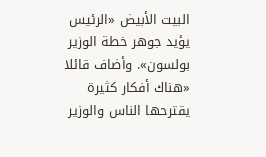البيت الأبيض «الرئيس يؤيد جوهر خطة الوزير بولسون». وأضاف قائلا «هناك أفكار كثيرة يقترحها الناس والوزير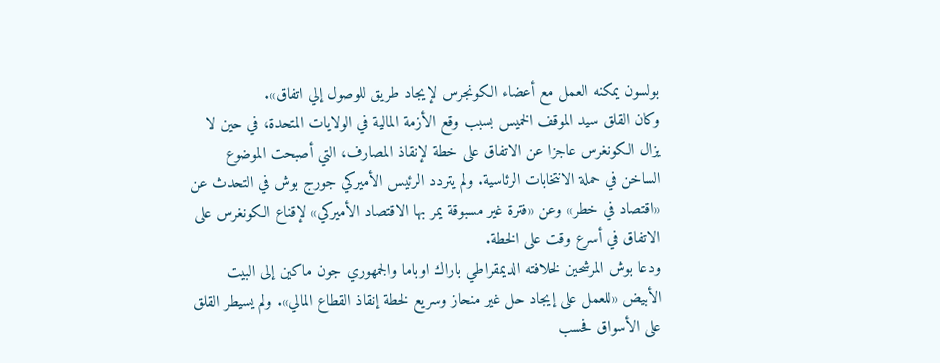بولسون يمكنه العمل مع أعضاء الكونجرس لإيجاد طريق للوصول إلي اتفاق».
وكان القلق سيد الموقف الخميس بسبب وقع الأزمة المالية في الولايات المتحدة، في حين لا يزال الكونغرس عاجزا عن الاتفاق على خطة لإنقاذ المصارف، التي أصبحت الموضوع الساخن في حملة الانتخابات الرئاسية. ولم يتردد الرئيس الأميركي جورج بوش في التحدث عن «اقتصاد في خطر» وعن «فترة غير مسبوقة يمر بها الاقتصاد الأميركي» لإقناع الكونغرس على الاتفاق في أسرع وقت على الخطة.
ودعا بوش المرشحين لخلافته الديمقراطي باراك اوباما والجمهوري جون ماكين إلى البيت الأبيض «للعمل على إيجاد حل غير منحاز وسريع لخطة إنقاذ القطاع المالي». ولم يسيطر القلق على الأسواق فحسب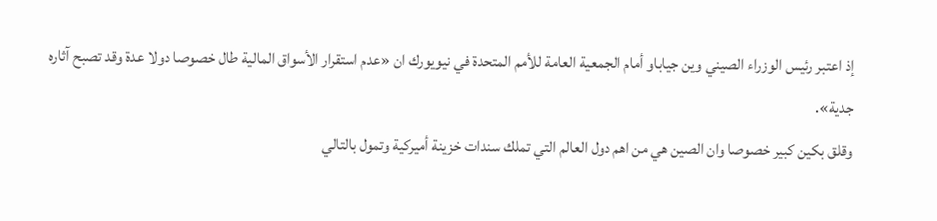إذ اعتبر رئيس الوزراء الصيني وين جياباو أمام الجمعية العامة للأمم المتحدة في نيويورك ان «عدم استقرار الأسواق المالية طال خصوصا دولا عدة وقد تصبح آثاره جدية».
وقلق بكين كبير خصوصا وان الصين هي من اهم دول العالم التي تملك سندات خزينة أميركية وتمول بالتالي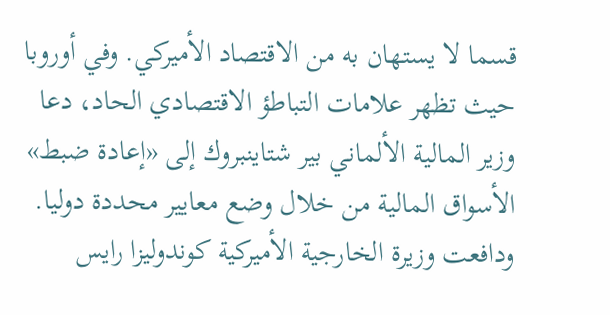قسما لا يستهان به من الاقتصاد الأميركي. وفي أوروبا حيث تظهر علامات التباطؤ الاقتصادي الحاد، دعا وزير المالية الألماني بير شتاينبروك إلى «إعادة ضبط» الأسواق المالية من خلال وضع معايير محددة دوليا.
ودافعت وزيرة الخارجية الأميركية كوندوليزا رايس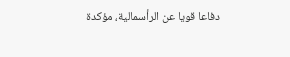دفاعا قويا عن الرأسمالية، مؤكدة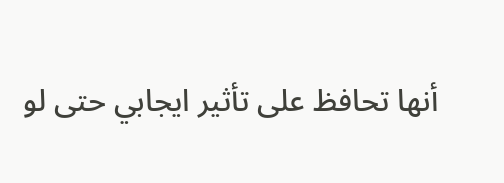أنها تحافظ على تأثير ايجابي حتى لو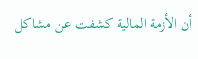أن الأزمة المالية كشفت عن مشاكل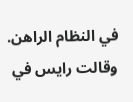في النظام الراهن. وقالت رايس في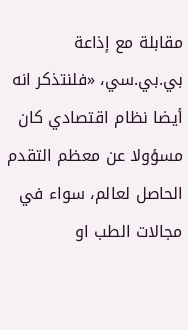مقابلة مع إذاعة بي.بي.سي، «فلنتذكر انه أيضا نظام اقتصادي كان مسؤولا عن معظم التقدم الحاصل لعالم، سواء في مجالات الطب او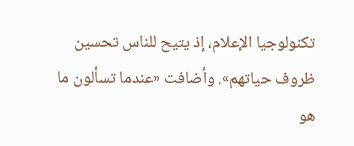تكنولوجيا الإعلام، إذ يتيح للناس تحسين ظروف حياتهم». وأضافت «عندما تسألون ما هو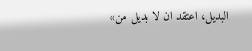البديل، اعتقد ان لا بديل من»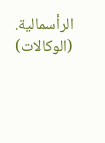الرأسمالية.
(الوكالات)